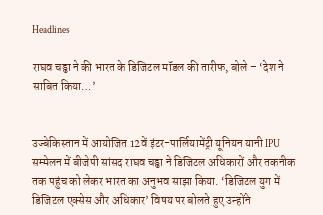Headlines

राघव चड्ढा ने की भारत के डिजिटल मॉडल की तारीफ, बोले – ‘देश ने साबित किया…’


उज्बेकिस्तान में आयोजित 12वें इंटर-पार्लियामेंट्री यूनियन यानी IPU सम्मेलन में बीजेपी सांसद राघव चड्ढा ने डिजिटल अधिकारों और तकनीक तक पहुंच को लेकर भारत का अनुभव साझा किया. ‘डिजिटल युग में डिजिटल एक्सेस और अधिकार’ विषय पर बोलते हुए उन्होंने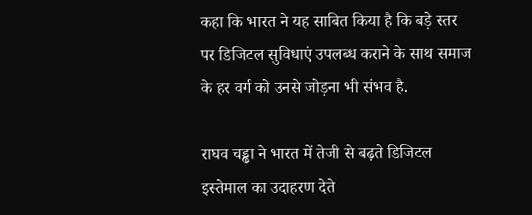कहा कि भारत ने यह साबित किया है कि बड़े स्तर पर डिजिटल सुविधाएं उपलब्ध कराने के साथ समाज के हर वर्ग को उनसे जोड़ना भी संभव है.

राघव चड्ढा ने भारत में तेजी से बढ़ते डिजिटल इस्तेमाल का उदाहरण देते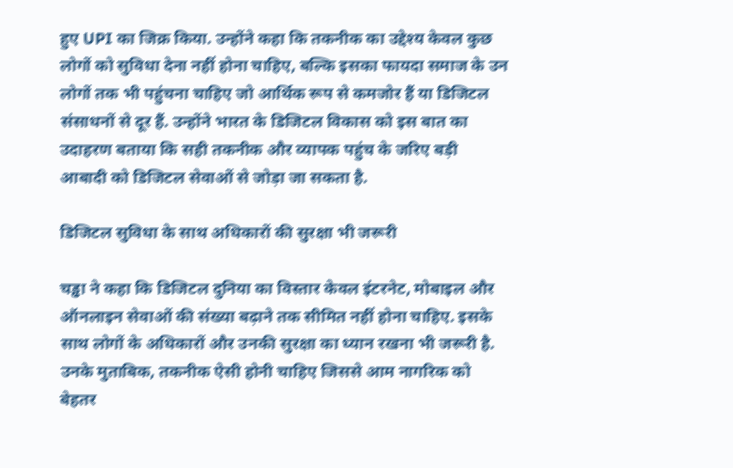हुए UPI का जिक्र किया. उन्होंने कहा कि तकनीक का उद्देश्य केवल कुछ लोगों को सुविधा देना नहीं होना चाहिए, बल्कि इसका फायदा समाज के उन लोगों तक भी पहुंचना चाहिए जो आर्थिक रूप से कमजोर हैं या डिजिटल संसाधनों से दूर हैं. उन्होंने भारत के डिजिटल विकास को इस बात का उदाहरण बताया कि सही तकनीक और व्यापक पहुंच के जरिए बड़ी आबादी को डिजिटल सेवाओं से जोड़ा जा सकता है.

डिजिटल सुविधा के साथ अधिकारों की सुरक्षा भी जरूरी

चड्ढा ने कहा कि डिजिटल दुनिया का विस्तार केवल इंटरनेट, मोबाइल और ऑनलाइन सेवाओं की संख्या बढ़ाने तक सीमित नहीं होना चाहिए. इसके साथ लोगों के अधिकारों और उनकी सुरक्षा का ध्यान रखना भी जरूरी है. उनके मुताबिक, तकनीक ऐसी होनी चाहिए जिससे आम नागरिक को बेहतर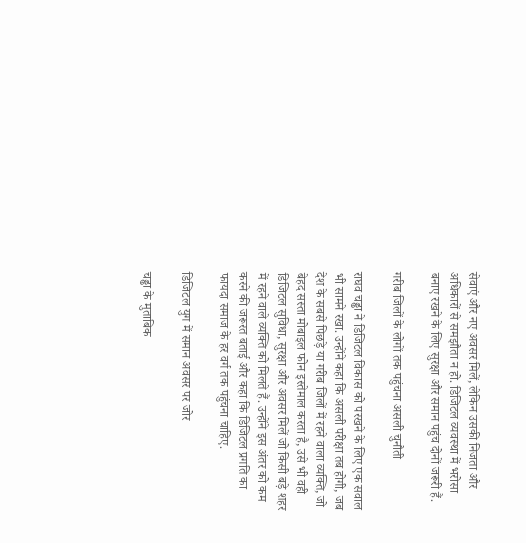सेवाएं और नए अवसर मिलें, लेकिन उसकी निजता और अधिकारों से समझौता न हो. डिजिटल व्यवस्था में भरोसा बनाए रखने के लिए सुरक्षा और समान पहुंच दोनों जरूरी हैं.

गरीब जिलों के लोगों तक पहुंचना असली चुनौती

राघव चड्ढा ने डिजिटल विकास को परखने के लिए एक सवाल भी सामने रखा. उन्होंने कहा कि असली परीक्षा तब होगी, जब देश के सबसे पिछड़े या गरीब जिलों में रहने वाला व्यक्ति, जो बेहद सस्ता मोबाइल फोन इस्तेमाल करता है, उसे भी वही डिजिटल सुविधा, सुरक्षा और अवसर मिलें जो किसी बड़े शहर में रहने वाले व्यक्ति को मिलते हैं. उन्होंने इस अंतर को कम करने की जरूरत बताई और कहा कि डिजिटल प्रगति का फायदा समाज के हर वर्ग तक पहुंचना चाहिए.

डिजिटल युग में समान अवसर पर जोर

चड्ढा के मुताबिक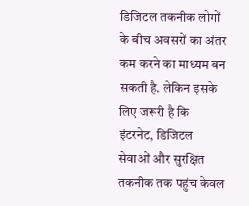डिजिटल तकनीक लोगों के बीच अवसरों का अंतर कम करने का माध्यम बन सकती है. लेकिन इसके लिए जरूरी है कि इंटरनेट, डिजिटल सेवाओं और सुरक्षित तकनीक तक पहुंच केवल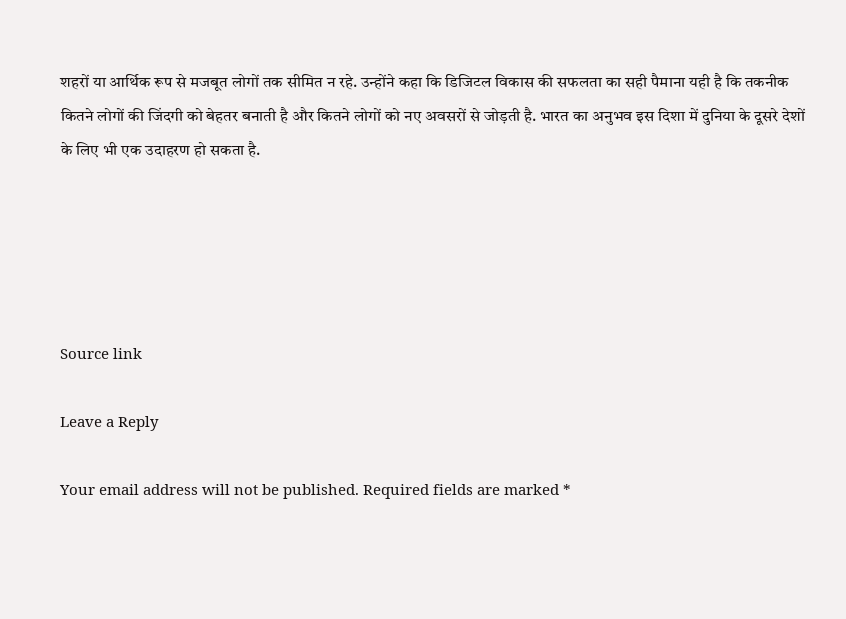शहरों या आर्थिक रूप से मजबूत लोगों तक सीमित न रहे. उन्होंने कहा कि डिजिटल विकास की सफलता का सही पैमाना यही है कि तकनीक कितने लोगों की जिंदगी को बेहतर बनाती है और कितने लोगों को नए अवसरों से जोड़ती है. भारत का अनुभव इस दिशा में दुनिया के दूसरे देशों के लिए भी एक उदाहरण हो सकता है.





Source link

Leave a Reply

Your email address will not be published. Required fields are marked *